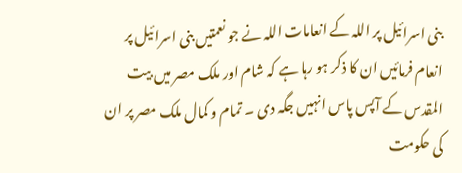بنی اسرائیل پر اللہ کے انعامات اللہ نے جو نعمتیں بنی اسرائیل پر انعام فرمائیں ان کا ذکر ہو رہا ہے کہ شام اور ملک مصر میں بیت المقدس کے آپس پاس انہیں جگہ دی ۔ تمام و کمال ملک مصر پر ان کی حکومت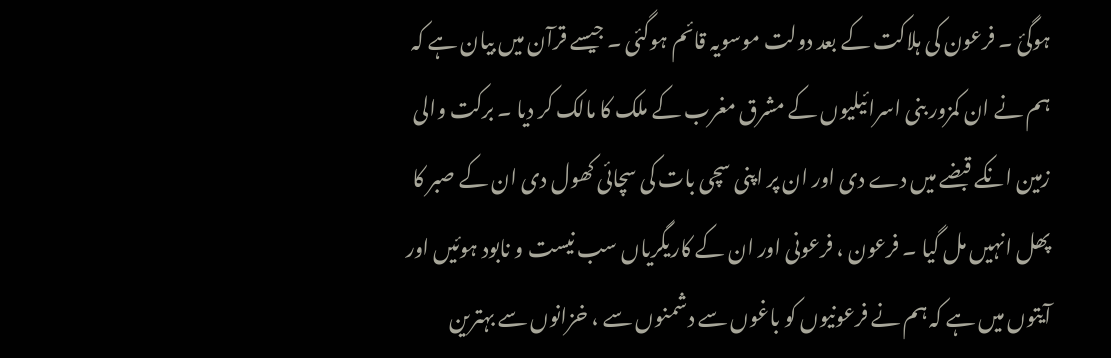ہوگئ ۔ فرعون کی ہلاکت کے بعد دولت موسویہ قائم ہوگئی ۔ جیسے قرآن میں بیان ہے کہ ہم نے ان کمزور بنی اسرائیلیوں کے مشرق مغرب کے ملک کا مالک کر دیا ۔ برکت والی زمین انکے قبضے میں دے دی اور ان پر اپنی سچی بات کی سچائی کھول دی ان کے صبر کا پھل انہیں مل گیا ۔ فرعون ، فرعونی اور ان کے کاریگریاں سب نیست و نابود ہوئیں اور آیتوں میں ہے کہ ہم نے فرعونیوں کو باغوں سے دشمنوں سے ، خزانوں سے بہترین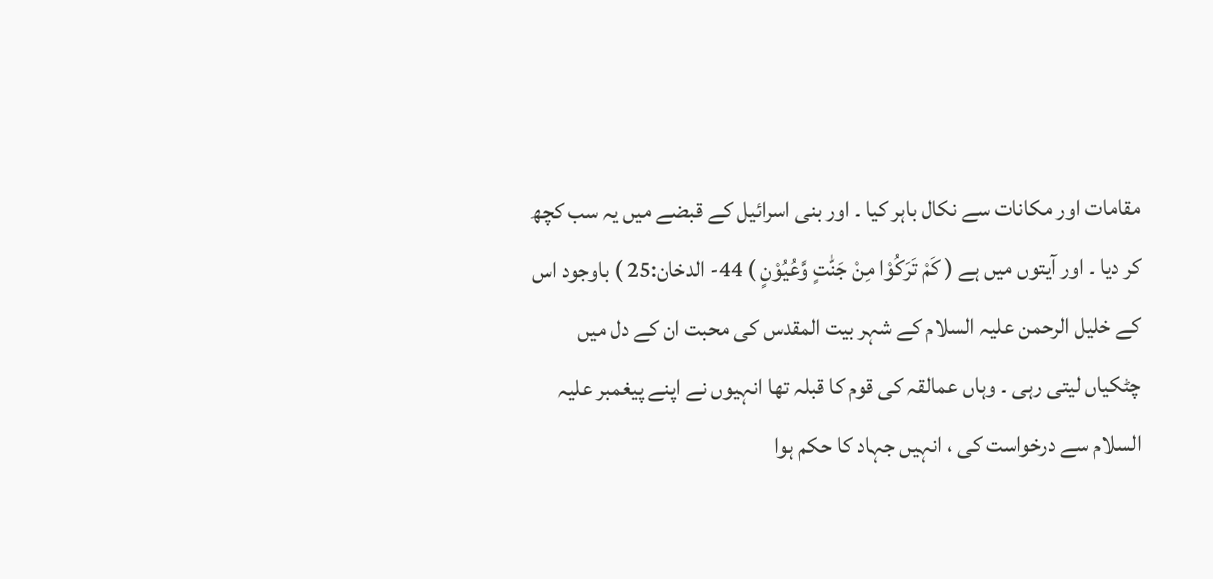مقامات اور مکانات سے نکال باہر کیا ۔ اور بنی اسرائیل کے قبضے میں یہ سب کچھ کر دیا ۔ اور آیتوں میں ہے ( كَمْ تَرَكُوْا مِنْ جَنّٰتٍ وَّعُيُوْنٍ ) 44- الدخان:25 ) باوجود اس کے خلیل الرحمن علیہ السلام کے شہر بیت المقدس کی محبت ان کے دل میں چٹکیاں لیتی رہی ۔ وہاں عمالقہ کی قوم کا قبلہ تھا انہیوں نے اپنے پیغمبر علیہ السلام سے درخواست کی ، انہیں جہاد کا حکم ہوا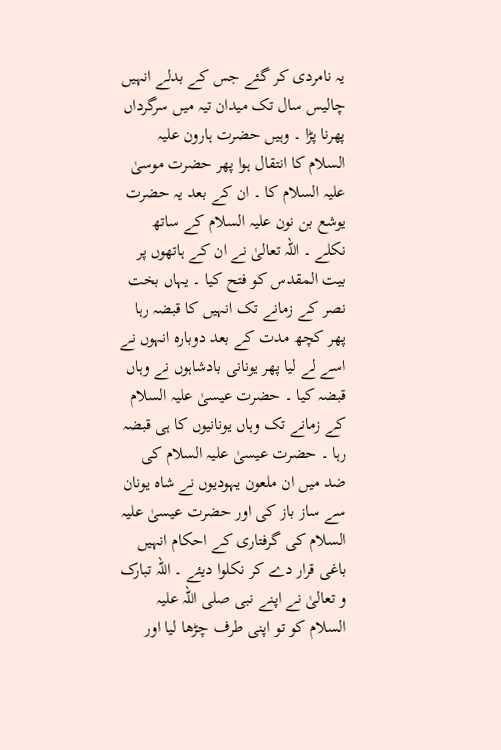یہ نامردی کر گئے جس کے بدلے انہیں چالیس سال تک میدان تیہ میں سرگرداں پھرنا پڑا ۔ وہیں حضرت ہارون علیہ السلام کا انتقال ہوا پھر حضرت موسیٰ علیہ السلام کا ۔ ان کے بعد یہ حضرت یوشع بن نون علیہ السلام کے ساتھ نکلے ۔ اللہ تعالیٰ نے ان کے ہاتھوں پر بیت المقدس کو فتح کیا ۔ یہاں بخت نصر کے زمانے تک انہیں کا قبضہ رہا پھر کچھ مدت کے بعد دوبارہ انہوں نے اسے لے لیا پھر یونانی بادشاہوں نے وہاں قبضہ کیا ۔ حضرت عیسیٰ علیہ السلام کے زمانے تک وہاں یونانیوں کا ہی قبضہ رہا ۔ حضرت عیسیٰ علیہ السلام کی ضد میں ان ملعون یہودیوں نے شاہ یونان سے ساز باز کی اور حضرت عیسیٰ علیہ السلام کی گرفتاری کے احکام انہیں باغی قرار دے کر نکلوا دیئے ۔ اللہ تبارک و تعالیٰ نے اپنے نبی صلی اللہ علیہ السلام کو تو اپنی طرف چڑھا لیا اور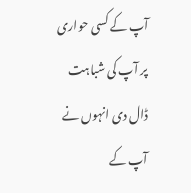آپ کے کسی حواری پر آپ کی شباہت ڈال دی انہوں نے آپ کے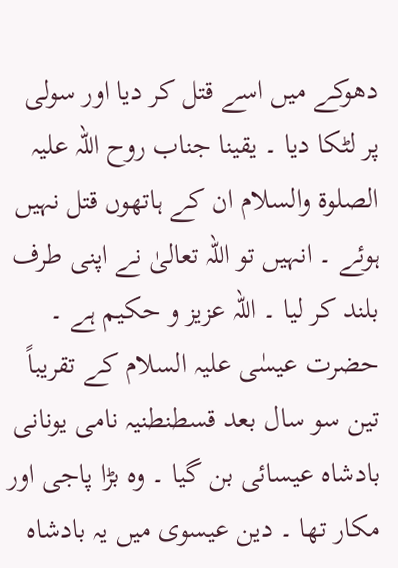دھوکے میں اسے قتل کر دیا اور سولی پر لٹکا دیا ۔ یقینا جناب روح اللہ علیہ الصلوۃ والسلام ان کے ہاتھوں قتل نہیں ہوئے ۔ انہیں تو اللہ تعالیٰ نے اپنی طرف بلند کر لیا ۔ اللہ عزیز و حکیم ہے ۔ حضرت عیسٰی علیہ السلام کے تقریباً تین سو سال بعد قسطنطنیہ نامی یونانی بادشاہ عیسائی بن گیا ۔ وہ بڑا پاجی اور مکار تھا ۔ دین عیسوی میں یہ بادشاہ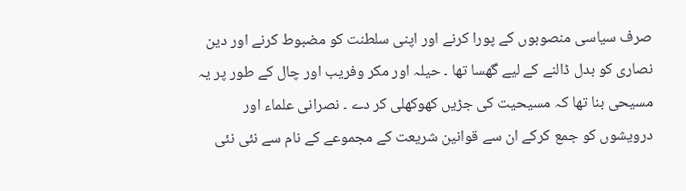صرف سیاسی منصوبوں کے پورا کرنے اور اپنی سلطنت کو مضبوط کرنے اور دین نصاری کو بدل ڈالنے کے لیے گھسا تھا ۔ حیلہ اور مکر وفریب اور چال کے طور پر یہ مسیحی بنا تھا کہ مسیحیت کی جڑیں کھوکھلی کر دے ۔ نصرانی علماء اور درویشوں کو جمع کرکے ان سے قوانین شریعت کے مجموعے کے نام سے نئی نئی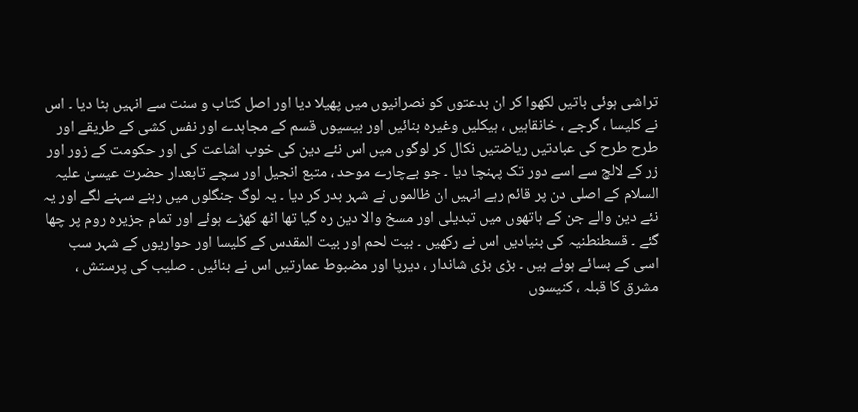تراشی ہوئی باتیں لکھوا کر ان بدعتوں کو نصرانیوں میں پھیلا دیا اور اصل کتاب و سنت سے انہیں ہٹا دیا ۔ اس نے کلیسا ، گرجے ، خانقاہیں ، ہیکلیں وغیرہ بنائیں اور بیسیوں قسم کے مجاہدے اور نفس کشی کے طریقے اور طرح طرح کی عبادتیں ریاضتیں نکال کر لوگوں میں اس نئے دین کی خوب اشاعت کی اور حکومت کے زور اور زر کے لالچ سے اسے دور تک پہنچا دیا ۔ جو بےچارے موحد ، متبع انجیل اور سچے تابعدار حضرت عیسیٰ علیہ السلام کے اصلی دن پر قائم رہے انہیں ان ظالموں نے شہر بدر کر دیا ۔ یہ لوگ جنگلوں میں رہنے سہنے لگے اور یہ نئے دین والے جن کے ہاتھوں میں تبدیلی اور مسخ والا دین رہ گیا تھا اٹھ کھڑے ہوئے اور تمام جزیرہ روم پر چھا گئے ۔ قسطنطنیہ کی بنیادیں اس نے رکھیں ۔ بیت لحم اور بیت المقدس کے کلیسا اور حواریوں کے شہر سب اسی کے بسائے ہوئے ہیں ۔ بڑی بڑی شاندار ، دیرپا اور مضبوط عمارتیں اس نے بنائیں ۔ صلیب کی پرستش ، مشرق کا قبلہ ، کنیسوں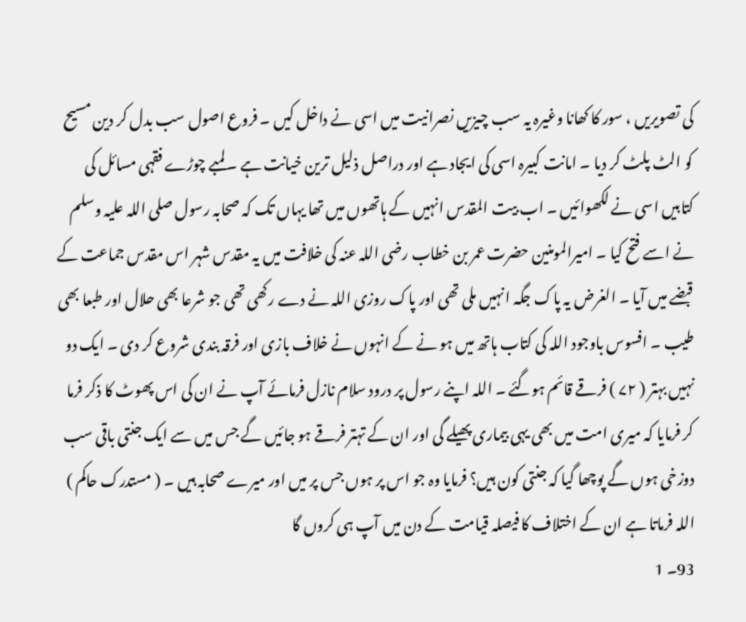کی تصویریں ، سور کا کھانا وغیرہ یہ سب چیزیں نصرانیت میں اسی نے داخل کیں ۔ فروع اصول سب بدل کر دین مسیح کو الٹ پلٹ کر دیا ۔ امانت کبیرہ اسی کی ایجاد ہے اور دراصل ذلیل ترین خیانت ہے ۔ لمبے چوڑے فقہی مسائل کی کتابیں اسی نے لکھوائیں ۔ اب بیت المقدس انہیں کے ہاتھوں میں تھا یہاں تک کہ صحابہ رسول صلی اللہ علیہ وسلم نے اسے فتح کیا ۔ امیرالمومنین حضرت عمر بن خطاب رضی اللہ عنہ کی خلافت میں یہ مقدس شہر اس مقدس جماعت کے قبضے میں آیا ۔ الغرض یہ پاک جگہ انہیں ملی تھی اور پاک روزی اللہ نے دے رکھی تھی جو شرعا بھی حلال اور طبعا بھی طیب ۔ افسوس باوجود اللہ کی کتاب ہاتھ میں ہو نے کے انہوں نے خلاف بازی اور فرقہ بندی شروع کر دی ۔ ایک دو نہیں بہتر ( ۷۲ ) فرقے قائم ہوگئے ۔ اللہ اپنے رسول پر درود سلام نازل فرمائے آپ نے ان کی اس پھوٹ کا ذکر فرما کر فرمایا کہ میری امت میں بھی یہی بیماری پھیلے گی اور ان کے تہتر فرقے ہو جائیں گے جس میں سے ایک جنتی باقی سب دوزخی ہوں گے پوچھا گیا کہ جنتی کون ہیں؟ فرمایا وہ جو اس پر ہوں جس پر میں اور میرے صحابہ ہیں ۔ ( مستدرک حاکم ) اللہ فرماتا ہے ان کے اختلاف کا فیصلہ قیامت کے دن میں آپ ہی کروں گا
93۔ 1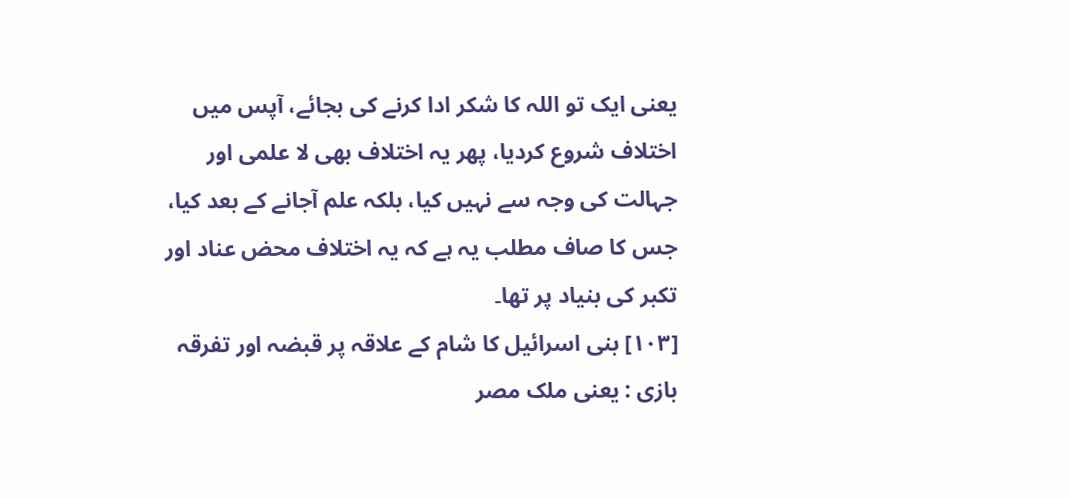یعنی ایک تو اللہ کا شکر ادا کرنے کی بجائے، آپس میں اختلاف شروع کردیا، پھر یہ اختلاف بھی لا علمی اور جہالت کی وجہ سے نہیں کیا، بلکہ علم آجانے کے بعد کیا، جس کا صاف مطلب یہ ہے کہ یہ اختلاف محض عناد اور تکبر کی بنیاد پر تھا۔
[١٠٣] بنی اسرائیل کا شام کے علاقہ پر قبضہ اور تفرقہ بازی : یعنی ملک مصر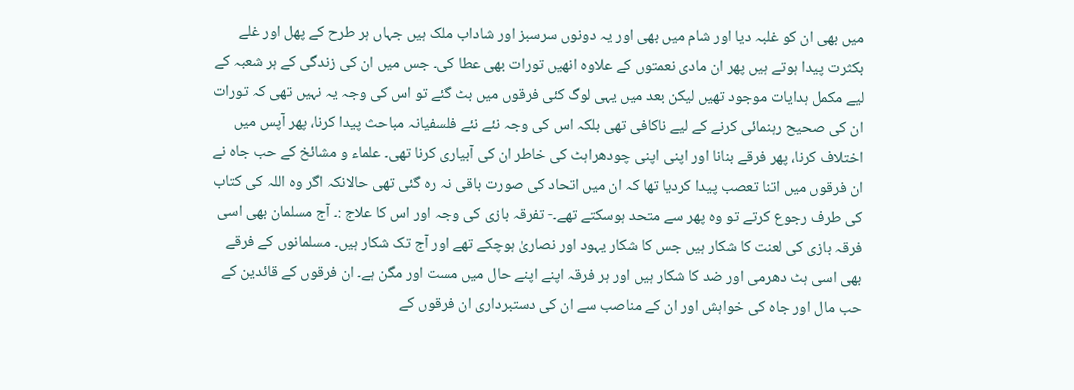میں بھی ان کو غلبہ دیا اور شام میں بھی اور یہ دونوں سرسبز اور شاداب ملک ہیں جہاں ہر طرح کے پھل اور غلے بکثرت پیدا ہوتے ہیں پھر ان مادی نعمتوں کے علاوہ انھیں تورات بھی عطا کی۔ جس میں ان کی زندگی کے ہر شعبہ کے لیے مکمل ہدایات موجود تھیں لیکن بعد میں یہی لوگ کئی فرقوں میں بٹ گئے تو اس کی وجہ یہ نہیں تھی کہ تورات ان کی صحیح رہنمائی کرنے کے لیے ناکافی تھی بلکہ اس کی وجہ نئے نئے فلسفیانہ مباحث پیدا کرنا، پھر آپس میں اختلاف کرنا، پھر فرقے بنانا اور اپنی اپنی چودھراہٹ کی خاطر ان کی آبیاری کرنا تھی۔ علماء و مشائخ کے حب جاہ نے ان فرقوں میں اتنا تعصب پیدا کردیا تھا کہ ان میں اتحاد کی صورت باقی نہ رہ گئی تھی حالانکہ اگر وہ اللہ کی کتاب کی طرف رجوع کرتے تو وہ پھر سے متحد ہوسکتے تھے۔- تفرقہ بازی کی وجہ اور اس کا علاج :۔ آج مسلمان بھی اسی فرقہ بازی کی لعنت کا شکار ہیں جس کا شکار یہود اور نصاریٰ ہوچکے تھے اور آج تک شکار ہیں۔ مسلمانوں کے فرقے بھی اسی ہٹ دھرمی اور ضد کا شکار ہیں اور ہر فرقہ اپنے اپنے حال میں مست اور مگن ہے۔ ان فرقوں کے قائدین کے حب مال اور جاہ کی خواہش اور ان کے مناصب سے ان کی دستبرداری ان فرقوں کے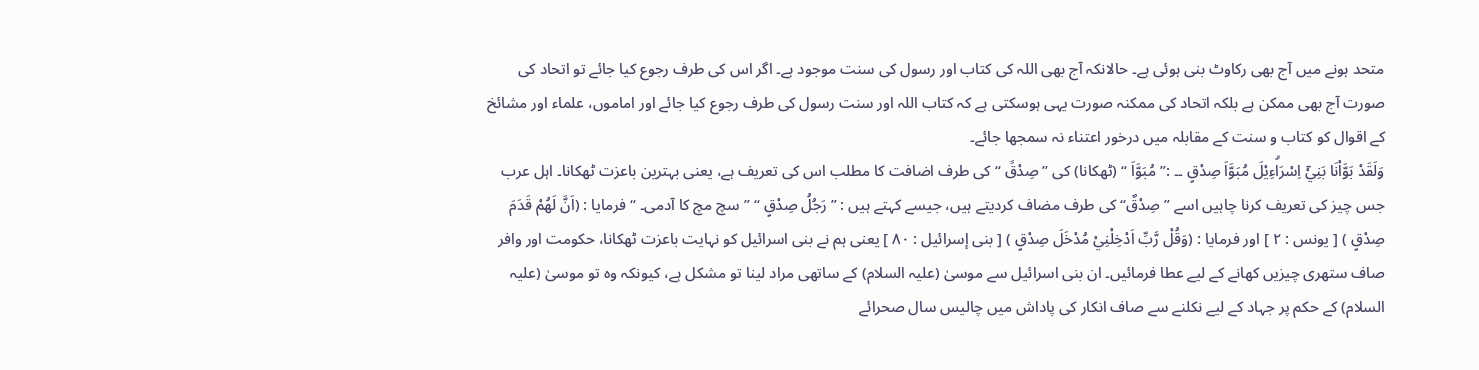متحد ہونے میں آج بھی رکاوٹ بنی ہوئی ہے۔ حالانکہ آج بھی اللہ کی کتاب اور رسول کی سنت موجود ہے۔ اگر اس کی طرف رجوع کیا جائے تو اتحاد کی صورت آج بھی ممکن ہے بلکہ اتحاد کی ممکنہ صورت یہی ہوسکتی ہے کہ کتاب اللہ اور سنت رسول کی طرف رجوع کیا جائے اور اماموں، علماء اور مشائخ کے اقوال کو کتاب و سنت کے مقابلہ میں درخور اعتناء نہ سمجھا جائے۔
وَلَقَدْ بَوَّاْنَا بَنِيْٓ اِسْرَاۗءِيْلَ مُبَوَّاَ صِدْقٍ ۔۔ :” مُبَوَّاَ “ (ٹھکانا) کی ” صِدْقً “ کی طرف اضافت کا مطلب اس کی تعریف ہے، یعنی بہترین باعزت ٹھکانا۔ اہل عرب جس چیز کی تعریف کرنا چاہیں اسے ” صِدْقٌ“ کی طرف مضاف کردیتے ہیں، جیسے کہتے ہیں : ” رَجُلُ صِدْقٍ “ ” سچ مچ کا آدمی۔ “ فرمایا : (اَنَّ لَھُمْ قَدَمَ صِدْقٍ ) [ یونس : ٢ ] اور فرمایا : (وَقُلْ رَّبِّ اَدْخِلْنِيْ مُدْخَلَ صِدْقٍ ) [ بنی إسرائیل : ٨٠ ] یعنی ہم نے بنی اسرائیل کو نہایت باعزت ٹھکانا، حکومت اور وافر صاف ستھری چیزیں کھانے کے لیے عطا فرمائیں۔ ان بنی اسرائیل سے موسیٰ (علیہ السلام) کے ساتھی مراد لینا تو مشکل ہے، کیونکہ وہ تو موسیٰ (علیہ السلام) کے حکم پر جہاد کے لیے نکلنے سے صاف انکار کی پاداش میں چالیس سال صحرائے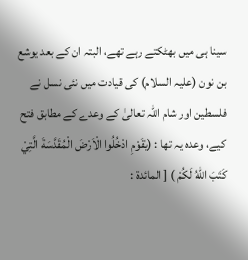سینا ہی میں بھٹکتے رہے تھے، البتہ ان کے بعد یوشع بن نون (علیہ السلام) کی قیادت میں نئی نسل نے فلسطین اور شام اللہ تعالیٰ کے وعدے کے مطابق فتح کیے، وعدہ یہ تھا : (يٰقَوْمِ ادْخُلُوا الْاَرْضَ الْمُقَدَّسَةَ الَّتِيْ كَتَبَ اللّٰهُ لَكُمْ ) [ المائدۃ :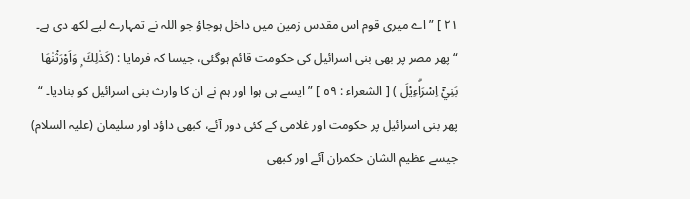٢١ ] ” اے میری قوم اس مقدس زمین میں داخل ہوجاؤ جو اللہ نے تمہارے لیے لکھ دی ہے۔ “ پھر مصر پر بھی بنی اسرائیل کی حکومت قائم ہوگئی، جیسا کہ فرمایا : (كَذٰلِكَ ۭ وَاَوْرَثْنٰهَا بَنِيْٓ اِسْرَاۗءِيْلَ ) [ الشعراء : ٥٩ ] ” ایسے ہی ہوا اور ہم نے ان کا وارث بنی اسرائیل کو بنادیا۔ “ پھر بنی اسرائیل پر حکومت اور غلامی کے کئی دور آئے، کبھی داؤد اور سلیمان (علیہ السلام) جیسے عظیم الشان حکمران آئے اور کبھی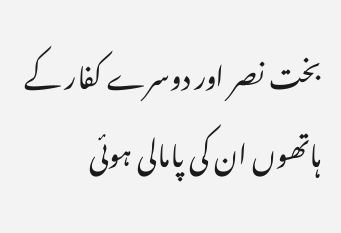بخت نصر اور دوسرے کفار کے ہاتھوں ان کی پامالی ہوئی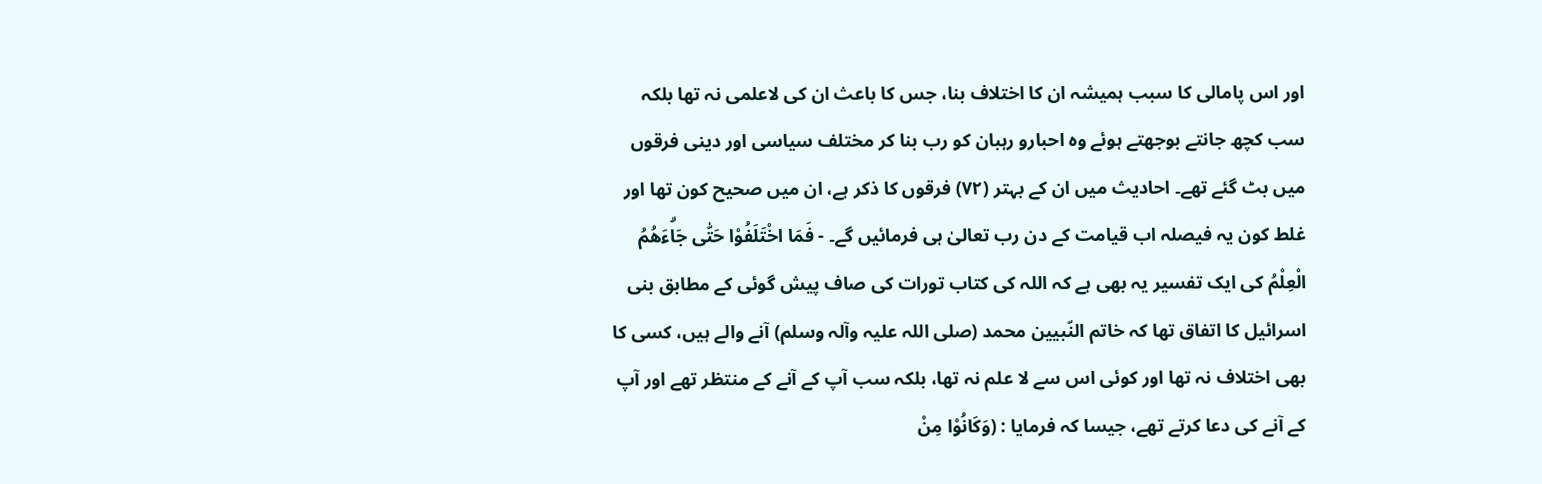اور اس پامالی کا سبب ہمیشہ ان کا اختلاف بنا، جس کا باعث ان کی لاعلمی نہ تھا بلکہ سب کچھ جانتے بوجھتے ہوئے وہ احبارو رہبان کو رب بنا کر مختلف سیاسی اور دینی فرقوں میں بٹ گئے تھے۔ احادیث میں ان کے بہتر (٧٢) فرقوں کا ذکر ہے، ان میں صحیح کون تھا اور غلط کون یہ فیصلہ اب قیامت کے دن رب تعالیٰ ہی فرمائیں گے۔ - فَمَا اخْتَلَفُوْا حَتّٰى جَاۗءَھُمُ الْعِلْمُ کی ایک تفسیر یہ بھی ہے کہ اللہ کی کتاب تورات کی صاف پیش گوئی کے مطابق بنی اسرائیل کا اتفاق تھا کہ خاتم النّبیین محمد (صلی اللہ علیہ وآلہ وسلم) آنے والے ہیں، کسی کا بھی اختلاف نہ تھا اور کوئی اس سے لا علم نہ تھا، بلکہ سب آپ کے آنے کے منتظر تھے اور آپ کے آنے کی دعا کرتے تھے، جیسا کہ فرمایا : (وَكَانُوْا مِنْ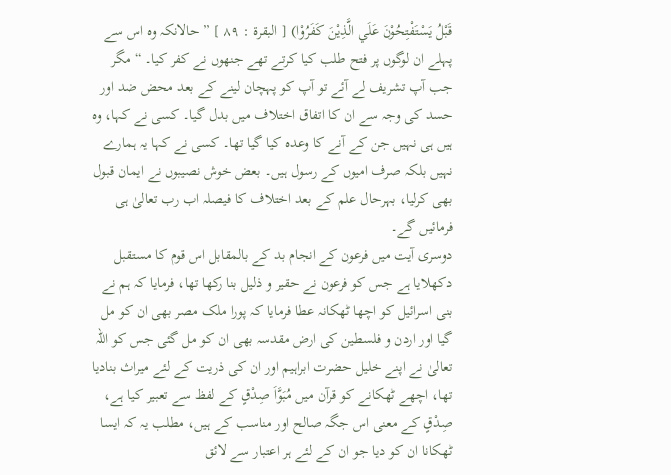قَبْلُ يَسْتَفْتِحُوْنَ عَلَي الَّذِيْنَ كَفَرُوْا) [ البقرۃ : ٨٩ ] ” حالانکہ وہ اس سے پہلے ان لوگوں پر فتح طلب کیا کرتے تھے جنھوں نے کفر کیا۔ “ مگر جب آپ تشریف لے آئے تو آپ کو پہچان لینے کے بعد محض ضد اور حسد کی وجہ سے ان کا اتفاق اختلاف میں بدل گیا۔ کسی نے کہا، وہ ہیں ہی نہیں جن کے آنے کا وعدہ کیا گیا تھا۔ کسی نے کہا یہ ہمارے نہیں بلکہ صرف امیوں کے رسول ہیں۔ بعض خوش نصیبوں نے ایمان قبول بھی کرلیا، بہرحال علم کے بعد اختلاف کا فیصلہ اب رب تعالیٰ ہی فرمائیں گے۔
دوسری آیت میں فرعون کے انجام بد کے بالمقابل اس قوم کا مستقبل دکھلایا ہے جس کو فرعون نے حقیر و ذلیل بنا رکھا تھا، فرمایا کہ ہم نے بنی اسرائیل کو اچھا ٹھکانہ عطا فرمایا کہ پورا ملک مصر بھی ان کو مل گیا اور اردن و فلسطین کی ارض مقدسہ بھی ان کو مل گئی جس کو اللہ تعالیٰ نے اپنے خلیل حضرت ابراہیم اور ان کی ذریت کے لئے میراث بنادیا تھا، اچھے ٹھکانے کو قرآن میں مُبَوَّاَ صِدْقٍ کے لفظ سے تعبیر کیا ہے، صِدْقٍ کے معنی اس جگہ صالح اور مناسب کے ہیں، مطلب یہ کہ ایسا ٹھکانا ان کو دیا جو ان کے لئے ہر اعتبار سے لائق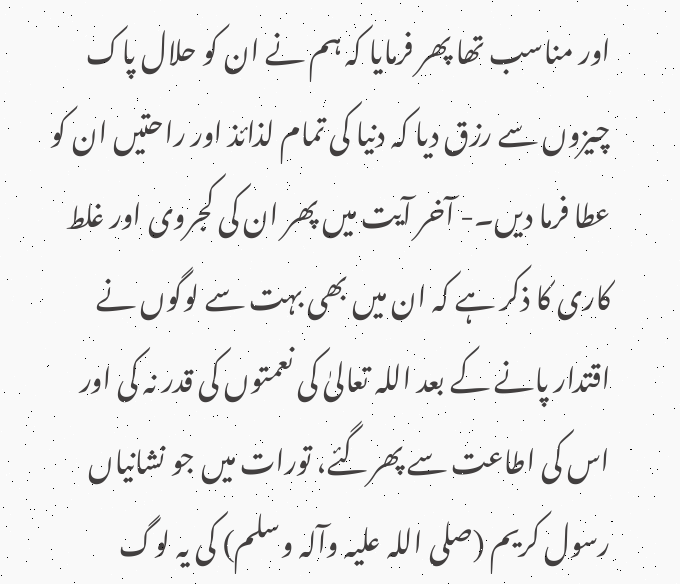اور مناسب تھا پھر فرمایا کہ ہم نے ان کو حلال پاک چیزوں سے رزق دیا کہ دنیا کی تمام لذائذ اور راحتیں ان کو عطا فرما دیں۔- آخر آیت میں پھر ان کی کجروی اور غلط کاری کا ذکر ہے کہ ان میں بھی بہت سے لوگوں نے اقتدار پانے کے بعد اللہ تعالیٰ کی نعمتوں کی قدر نہ کی اور اس کی اطاعت سے پھرگئے، تورات میں جو نشانیاں رسول کریم (صلی اللہ علیہ وآلہ وسلم) کی یہ لوگ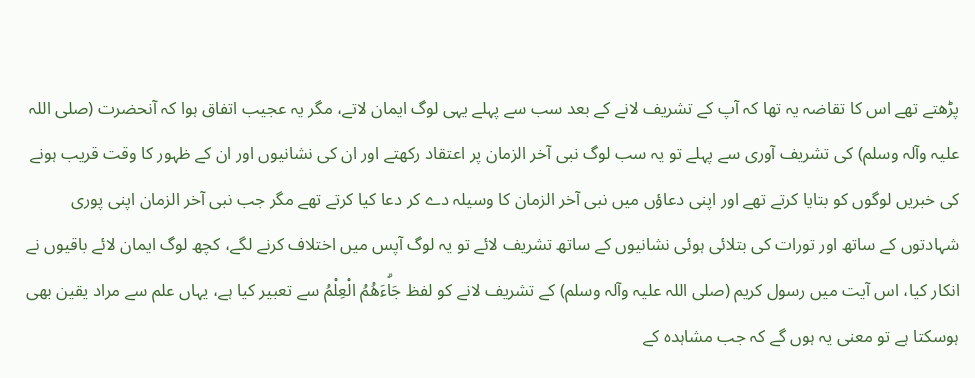پڑھتے تھے اس کا تقاضہ یہ تھا کہ آپ کے تشریف لانے کے بعد سب سے پہلے یہی لوگ ایمان لاتے، مگر یہ عجیب اتفاق ہوا کہ آنحضرت (صلی اللہ علیہ وآلہ وسلم) کی تشریف آوری سے پہلے تو یہ سب لوگ نبی آخر الزمان پر اعتقاد رکھتے اور ان کی نشانیوں اور ان کے ظہور کا وقت قریب ہونے کی خبریں لوگوں کو بتایا کرتے تھے اور اپنی دعاؤں میں نبی آخر الزمان کا وسیلہ دے کر دعا کیا کرتے تھے مگر جب نبی آخر الزمان اپنی پوری شہادتوں کے ساتھ اور تورات کی بتلائی ہوئی نشانیوں کے ساتھ تشریف لائے تو یہ لوگ آپس میں اختلاف کرنے لگے، کچھ لوگ ایمان لائے باقیوں نے انکار کیا، اس آیت میں رسول کریم (صلی اللہ علیہ وآلہ وسلم) کے تشریف لانے کو لفظ جَاۗءَھُمُ الْعِلْمُ سے تعبیر کیا ہے، یہاں علم سے مراد یقین بھی ہوسکتا ہے تو معنی یہ ہوں گے کہ جب مشاہدہ کے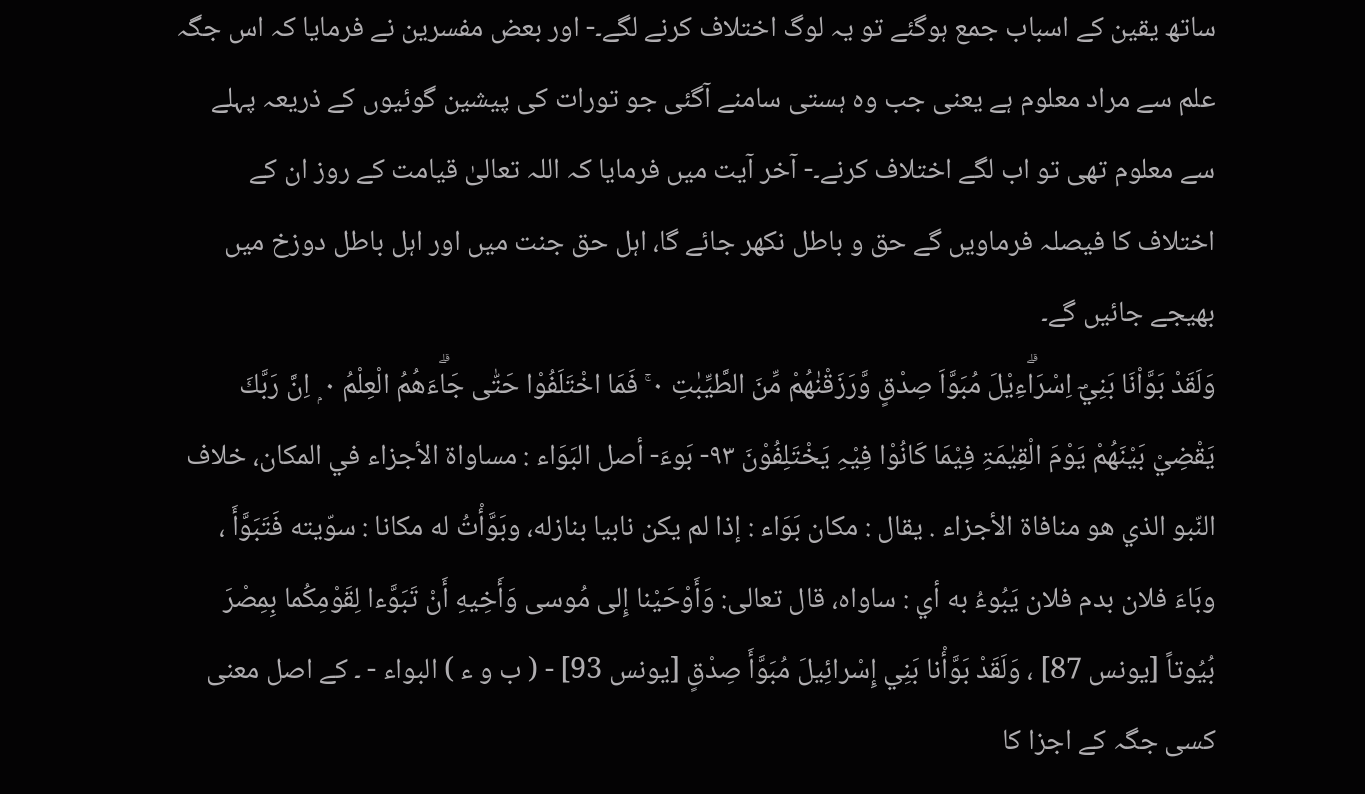ساتھ یقین کے اسباب جمع ہوگئے تو یہ لوگ اختلاف کرنے لگے۔- اور بعض مفسرین نے فرمایا کہ اس جگہ علم سے مراد معلوم ہے یعنی جب وہ ہستی سامنے آگئی جو تورات کی پیشین گوئیوں کے ذریعہ پہلے سے معلوم تھی تو اب لگے اختلاف کرنے۔- آخر آیت میں فرمایا کہ اللہ تعالیٰ قیامت کے روز ان کے اختلاف کا فیصلہ فرماویں گے حق و باطل نکھر جائے گا، اہل حق جنت میں اور اہل باطل دوزخ میں بھیجے جائیں گے۔
وَلَقَدْ بَوَّاْنَا بَنِيْٓ اِسْرَاۗءِيْلَ مُبَوَّاَ صِدْقٍ وَّرَزَقْنٰھُمْ مِّنَ الطَّيِّبٰتِ ٠ ۚ فَمَا اخْتَلَفُوْا حَتّٰى جَاۗءَھُمُ الْعِلْمُ ٠ ۭ اِنَّ رَبَّكَ يَقْضِيْ بَيْنَھُمْ يَوْمَ الْقِيٰمَۃِ فِيْمَا كَانُوْا فِيْہِ يَخْتَلِفُوْنَ ٩٣- بَوءَ- أصل البَوَاء : مساواة الأجزاء في المکان، خلاف النّبو الذي هو منافاة الأجزاء . يقال : مکان بَوَاء : إذا لم يكن نابیا بنازله، وبَوَّأْتُ له مکانا : سوّيته فَتَبَوَّأَ ، وبَاءَ فلان بدم فلان يَبُوءُ به أي : ساواه، قال تعالی: وَأَوْحَيْنا إِلى مُوسی وَأَخِيهِ أَنْ تَبَوَّءا لِقَوْمِكُما بِمِصْرَ بُيُوتاً [يونس 87] ، وَلَقَدْ بَوَّأْنا بَنِي إِسْرائِيلَ مُبَوَّأَ صِدْقٍ [يونس 93] - ( ب و ء ) البواء - ۔ کے اصل معنی کسی جگہ کے اجزا کا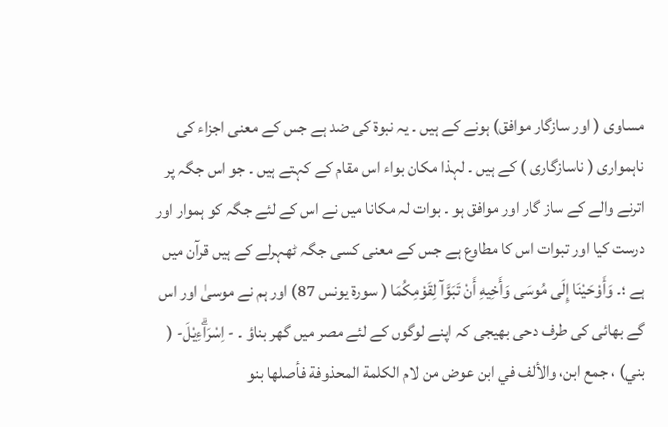مساوی ( اور سازگار موافق) ہونے کے ہیں ۔ یہ نبوۃ کی ضد ہے جس کے معنی اجزاء کی ناہمواری ( ناسازگاری ) کے ہیں ۔ لہذا مکان بواء اس مقام کے کہتے ہیں ۔ جو اس جگہ پر اترنے والے کے ساز گار اور موافق ہو ۔ بوات لہ مکانا میں نے اس کے لئے جگہ کو ہموار اور درست کیا اور تبوات اس کا مطاوع ہے جس کے معنی کسی جگہ ٹھہرلے کے ہیں قرآن میں ہے ؛۔ وَأَوْحَيْنَا إِلَى مُوسَى وَأَخِيهِ أَنْ تَبَوَّآ لِقَوْمِكُمَا ( سورة يونس 87) اور ہم نے موسیٰ اور اس گے بھائی کی طرف دحی بھیجی کہ اپنے لوگوں کے لئے مصر میں گھر بناؤ ۔ - اِسْرَاۗءِيْلَ- ( بني) ، جمع ابن، والألف في ابن عوض من لام الکلمة المحذوفة فأصلها بنو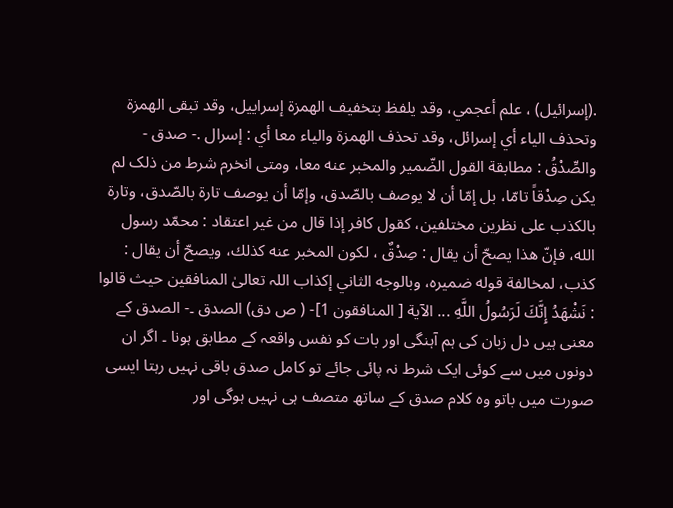.(إسرائيل) ، علم أعجمي، وقد يلفظ بتخفیف الهمزة إسراييل، وقد تبقی الهمزة وتحذف الیاء أي إسرائل، وقد تحذف الهمزة والیاء معا أي : إسرال .- صدق - والصِّدْقُ : مطابقة القول الضّمير والمخبر عنه معا، ومتی انخرم شرط من ذلک لم يكن صِدْقاً تامّا، بل إمّا أن لا يوصف بالصّدق، وإمّا أن يوصف تارة بالصّدق، وتارة بالکذب علی نظرین مختلفین، کقول کافر إذا قال من غير اعتقاد : محمّد رسول الله، فإنّ هذا يصحّ أن يقال : صِدْقٌ ، لکون المخبر عنه كذلك، ويصحّ أن يقال : كذب، لمخالفة قوله ضمیره، وبالوجه الثاني إکذاب اللہ تعالیٰ المنافقین حيث قالوا : نَشْهَدُ إِنَّكَ لَرَسُولُ اللَّهِ ... الآية [ المنافقون 1]- ( ص دق) الصدق ۔- الصدق کے معنی ہیں دل زبان کی ہم آہنگی اور بات کو نفس واقعہ کے مطابق ہونا ۔ اگر ان دونوں میں سے کوئی ایک شرط نہ پائی جائے تو کامل صدق باقی نہیں رہتا ایسی صورت میں باتو وہ کلام صدق کے ساتھ متصف ہی نہیں ہوگی اور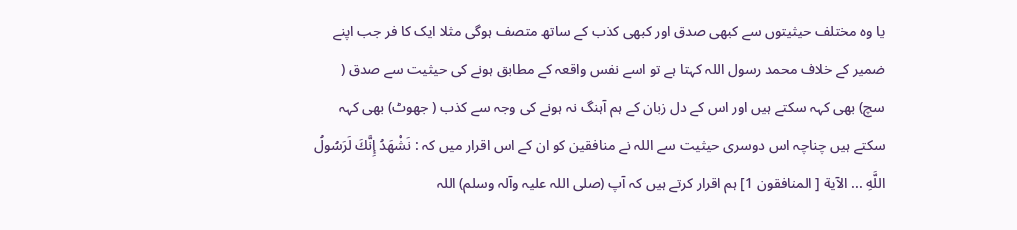یا وہ مختلف حیثیتوں سے کبھی صدق اور کبھی کذب کے ساتھ متصف ہوگی مثلا ایک کا فر جب اپنے ضمیر کے خلاف محمد رسول اللہ کہتا ہے تو اسے نفس واقعہ کے مطابق ہونے کی حیثیت سے صدق ( سچ) بھی کہہ سکتے ہیں اور اس کے دل زبان کے ہم آہنگ نہ ہونے کی وجہ سے کذب ( جھوٹ) بھی کہہ سکتے ہیں چناچہ اس دوسری حیثیت سے اللہ نے منافقین کو ان کے اس اقرار میں کہ : نَشْهَدُ إِنَّكَ لَرَسُولُ اللَّهِ ... الآية [ المنافقون 1] ہم اقرار کرتے ہیں کہ آپ (صلی اللہ علیہ وآلہ وسلم) اللہ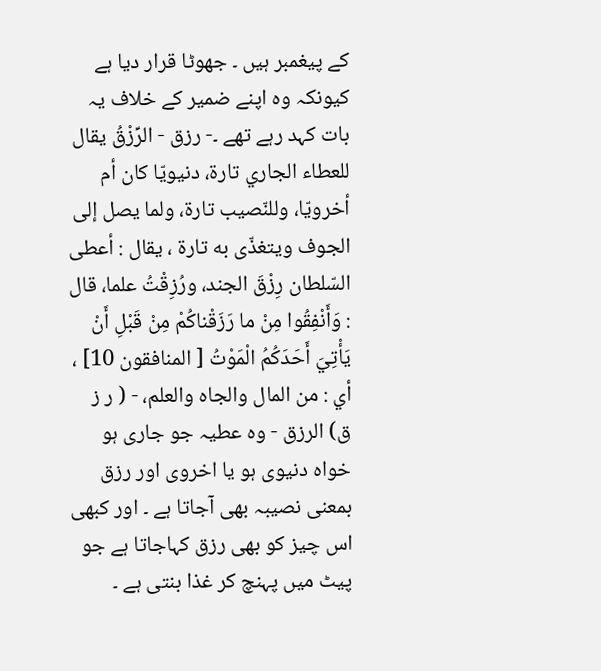کے پیغمبر ہیں ۔ جھوٹا قرار دیا ہے کیونکہ وہ اپنے ضمیر کے خلاف یہ بات کہد رہے تھے ۔- رزق - الرِّزْقُ يقال للعطاء الجاري تارة، دنیويّا کان أم أخرويّا، وللنّصيب تارة، ولما يصل إلى الجوف ويتغذّى به تارة ، يقال : أعطی السّلطان رِزْقَ الجند، ورُزِقْتُ علما، قال : وَأَنْفِقُوا مِنْ ما رَزَقْناكُمْ مِنْ قَبْلِ أَنْ يَأْتِيَ أَحَدَكُمُ الْمَوْتُ [ المنافقون 10] ، أي : من المال والجاه والعلم، - ( ر ز ق) الرزق - وہ عطیہ جو جاری ہو خواہ دنیوی ہو یا اخروی اور رزق بمعنی نصیبہ بھی آجاتا ہے ۔ اور کبھی اس چیز کو بھی رزق کہاجاتا ہے جو پیٹ میں پہنچ کر غذا بنتی ہے ۔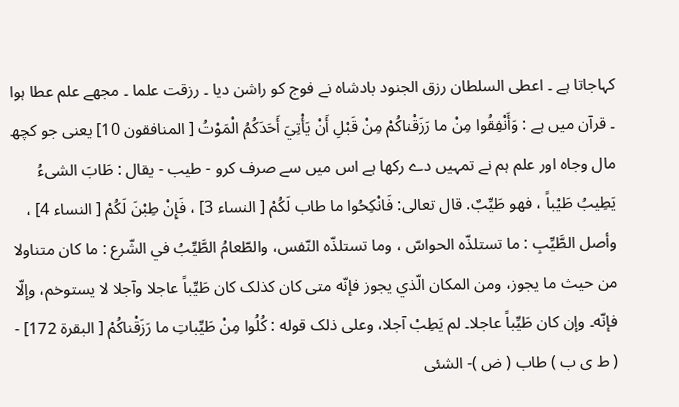کہاجاتا ہے ۔ اعطی السلطان رزق الجنود بادشاہ نے فوج کو راشن دیا ۔ رزقت علما ۔ مجھے علم عطا ہوا ۔ قرآن میں ہے : وَأَنْفِقُوا مِنْ ما رَزَقْناكُمْ مِنْ قَبْلِ أَنْ يَأْتِيَ أَحَدَكُمُ الْمَوْتُ [ المنافقون 10] یعنی جو کچھ مال وجاہ اور علم ہم نے تمہیں دے رکھا ہے اس میں سے صرف کرو - طيب - يقال : طَابَ الشیءُ يَطِيبُ طَيْباً ، فهو طَيِّبٌ. قال تعالی: فَانْكِحُوا ما طاب لَكُمْ [ النساء 3] ، فَإِنْ طِبْنَ لَكُمْ [ النساء 4] ، وأصل الطَّيِّبِ : ما تستلذّه الحواسّ ، وما تستلذّه النّفس، والطّعامُ الطَّيِّبُ في الشّرع : ما کان متناولا من حيث ما يجوز، ومن المکان الّذي يجوز فإنّه متی کان کذلک کان طَيِّباً عاجلا وآجلا لا يستوخم، وإلّا فإنّه۔ وإن کان طَيِّباً عاجلا۔ لم يَطِبْ آجلا، وعلی ذلک قوله : كُلُوا مِنْ طَيِّباتِ ما رَزَقْناكُمْ [ البقرة 172] - ( ط ی ب ) طاب ( ض )- الشئی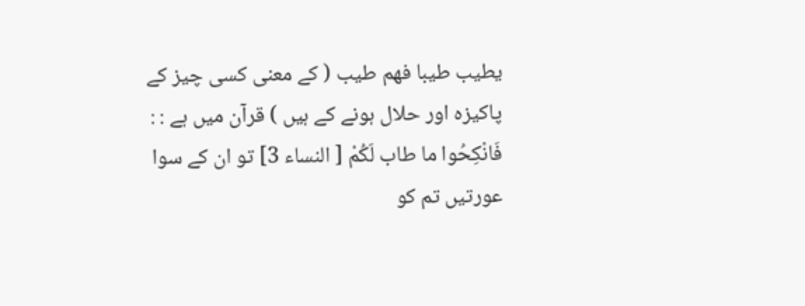یطیب طیبا فھم طیب ( کے معنی کسی چیز کے پاکیزہ اور حلال ہونے کے ہیں ) قرآن میں ہے : : فَانْكِحُوا ما طاب لَكُمْ [ النساء 3] تو ان کے سوا عورتیں تم کو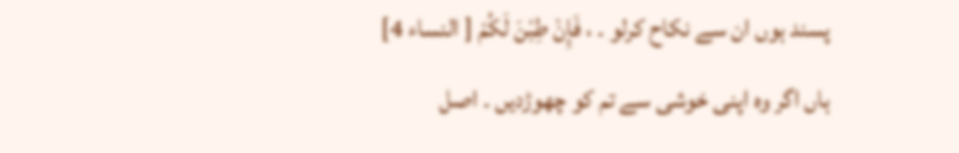پسند ہوں ان سے نکاح کرلو ۔ ، فَإِنْ طِبْنَ لَكُمْ [ النساء 4] ہاں اگر وہ اپنی خوشی سے تم کو چھوڑدیں ۔ اصل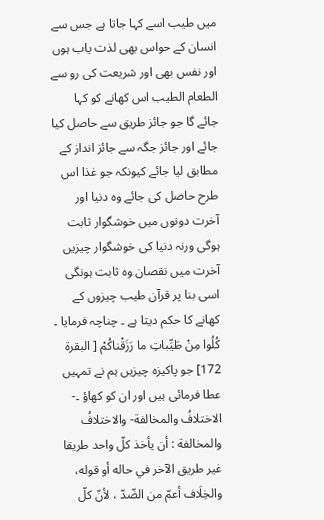میں طیب اسے کہا جاتا ہے جس سے انسان کے حواس بھی لذت یاب ہوں اور نفس بھی اور شریعت کی رو سے الطعام الطیب اس کھانے کو کہا جائے گا جو جائز طریق سے حاصل کیا جائے اور جائز جگہ سے جائز انداز کے مطابق لیا جائے کیونکہ جو غذا اس طرح حاصل کی جائے وہ دنیا اور آخرت دونوں میں خوشگوار ثابت ہوگی ورنہ دنیا کی خوشگوار چیزیں آخرت میں نقصان وہ ثابت ہونگی اسی بنا پر قرآن طیب چیزوں کے کھانے کا حکم دیتا ہے ۔ چناچہ فرمایا ۔ كُلُوا مِنْ طَيِّباتِ ما رَزَقْناكُمْ [ البقرة 172] جو پاکیزہ چیزیں ہم نے تمہیں عطا فرمائی ہیں اور ان کو کھاؤ ۔- الاختلافُ والمخالفة- والاختلافُ والمخالفة : أن يأخذ کلّ واحد طریقا غير طریق الآخر في حاله أو قوله، والخِلَاف أعمّ من الضّدّ ، لأنّ كلّ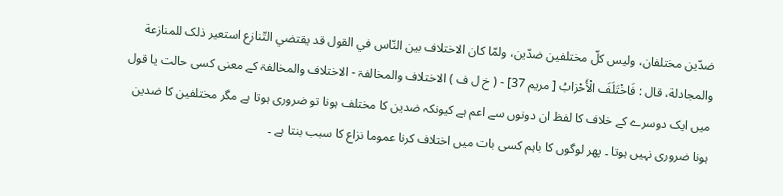ضدّين مختلفان، ولیس کلّ مختلفین ضدّين، ولمّا کان الاختلاف بين النّاس في القول قد يقتضي التّنازع استعیر ذلک للمنازعة والمجادلة، قال : فَاخْتَلَفَ الْأَحْزابُ [ مریم 37] - ( خ ل ف ) الاختلاف والمخالفۃ - الاختلاف والمخالفۃ کے معنی کسی حالت یا قول میں ایک دوسرے کے خلاف کا لفظ ان دونوں سے اعم ہے کیونکہ ضدین کا مختلف ہونا تو ضروری ہوتا ہے مگر مختلفین کا ضدین ہونا ضروری نہیں ہوتا ۔ پھر لوگوں کا باہم کسی بات میں اختلاف کرنا عموما نزاع کا سبب بنتا ہے ۔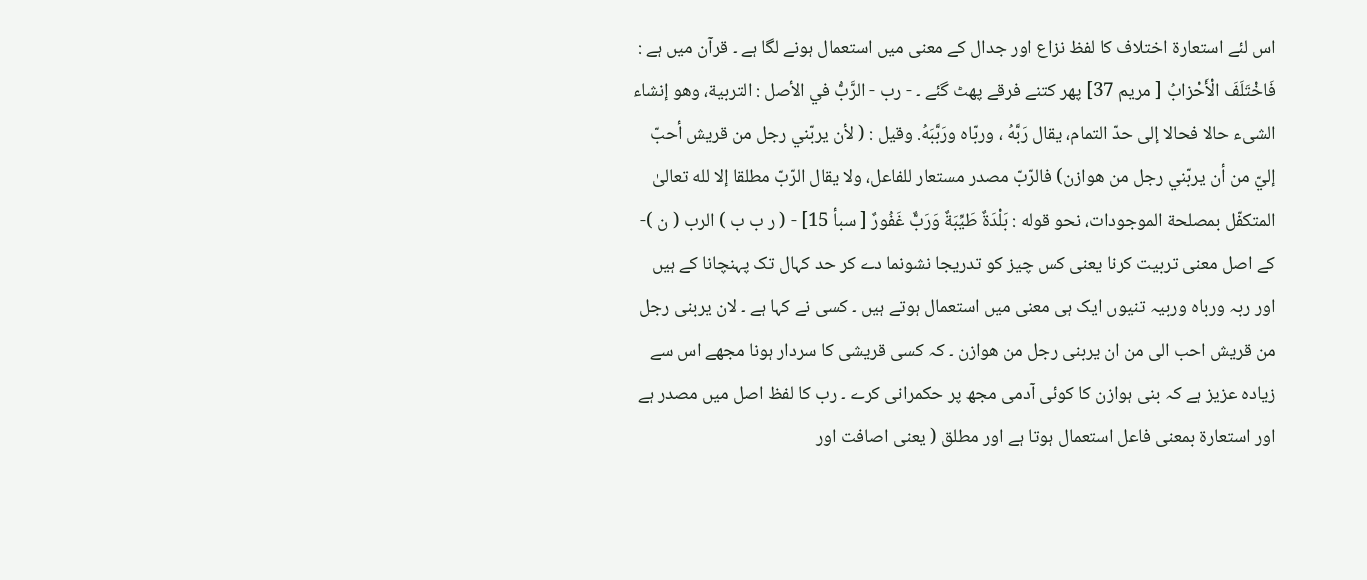اس لئے استعارۃ اختلاف کا لفظ نزاع اور جدال کے معنی میں استعمال ہونے لگا ہے ۔ قرآن میں ہے : فَاخْتَلَفَ الْأَحْزابُ [ مریم 37] پھر کتنے فرقے پھٹ گئے ۔ - رب - الرَّبُّ في الأصل : التربية، وهو إنشاء الشیء حالا فحالا إلى حدّ التمام، يقال رَبَّهُ ، وربّاه ورَبَّبَهُ. وقیل : ( لأن يربّني رجل من قریش أحبّ إليّ من أن يربّني رجل من هوازن) فالرّبّ مصدر مستعار للفاعل، ولا يقال الرّبّ مطلقا إلا لله تعالیٰ المتکفّل بمصلحة الموجودات، نحو قوله : بَلْدَةٌ طَيِّبَةٌ وَرَبٌّ غَفُورٌ [ سبأ 15] - ( ر ب ب ) الرب ( ن )- کے اصل معنی تربیت کرنا یعنی کس چیز کو تدریجا نشونما دے کر حد کہال تک پہنچانا کے ہیں اور ربہ ورباہ وربیہ تنیوں ایک ہی معنی میں استعمال ہوتے ہیں ۔ کسی نے کہا ہے ۔ لان یربنی رجل من قریش احب الی من ان یربنی رجل من ھوازن ۔ کہ کسی قریشی کا سردار ہونا مجھے اس سے زیادہ عزیز ہے کہ بنی ہوازن کا کوئی آدمی مجھ پر حکمرانی کرے ۔ رب کا لفظ اصل میں مصدر ہے اور استعارۃ بمعنی فاعل استعمال ہوتا ہے اور مطلق ( یعنی اصافت اور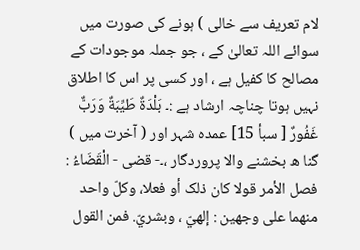لام تعریف سے خالی ) ہونے کی صورت میں سوائے اللہ تعالیٰ کے ، جو جملہ موجودات کے مصالح کا کفیل ہے ، اور کسی پر اس کا اطلاق نہیں ہوتا چناچہ ارشاد ہے :۔ بَلْدَةٌ طَيِّبَةٌ وَرَبٌّ غَفُورٌ [ سبأ 15] عمدہ شہر اور ( آخرت میں ) گنا ه بخشنے والا پروردگار ،۔- قضی - الْقَضَاءُ : فصل الأمر قولا کان ذلک أو فعلا، وكلّ واحد منهما علی وجهين : إلهيّ ، وبشريّ. فمن القول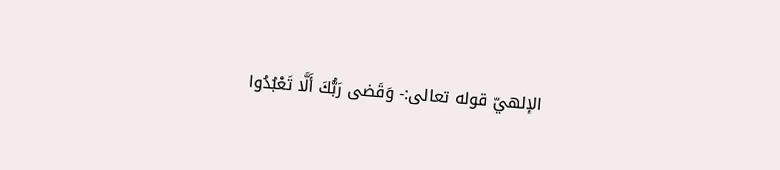الإلهيّ قوله تعالی:- وَقَضى رَبُّكَ أَلَّا تَعْبُدُوا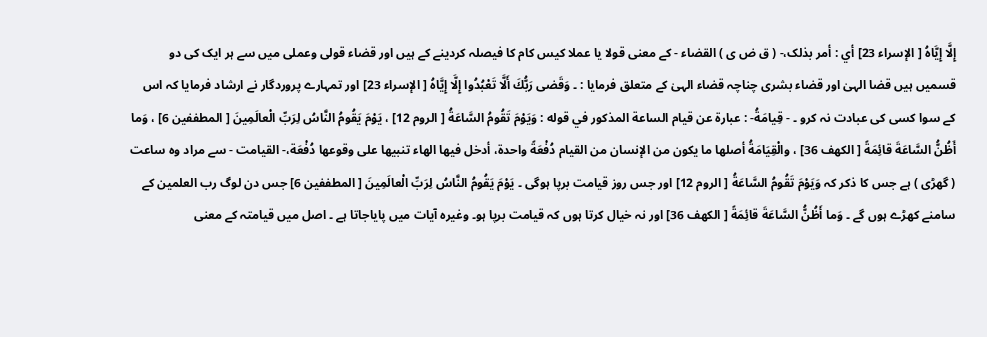إِلَّا إِيَّاهُ [ الإسراء 23] أي : أمر بذلک،- ( ق ض ی ) القضاء - کے معنی قولا یا عملا کیس کام کا فیصلہ کردینے کے ہیں اور قضاء قولی وعملی میں سے ہر ایک کی دو قسمیں ہیں قضا الہیٰ اور قضاء بشری چناچہ قضاء الہیٰ کے متعلق فرمایا : ۔ وَقَضى رَبُّكَ أَلَّا تَعْبُدُوا إِلَّا إِيَّاهُ [ الإسراء 23] اور تمہارے پروردگار نے ارشاد فرمایا کہ اس کے سوا کسی کی عبادت نہ کرو ۔ - قِيامَةُ- : عبارة عن قيام الساعة المذکور في قوله : وَيَوْمَ تَقُومُ السَّاعَةُ [ الروم 12] ، يَوْمَ يَقُومُ النَّاسُ لِرَبِّ الْعالَمِينَ [ المطففین 6] ، وَما أَظُنُّ السَّاعَةَ قائِمَةً [ الكهف 36] ، والْقِيَامَةُ أصلها ما يكون من الإنسان من القیام دُفْعَةً واحدة، أدخل فيها الهاء تنبيها علی وقوعها دُفْعَة،- القیامت - سے مراد وہ ساعت ( گھڑی ) ہے جس کا ذکر کہ وَيَوْمَ تَقُومُ السَّاعَةُ [ الروم 12] اور جس روز قیامت برپا ہوگی ۔ يَوْمَ يَقُومُ النَّاسُ لِرَبِّ الْعالَمِينَ [ المطففین 6] جس دن لوگ رب العلمین کے سامنے کھڑے ہوں گے ۔ وَما أَظُنُّ السَّاعَةَ قائِمَةً [ الكهف 36] اور نہ خیال کرتا ہوں کہ قیامت برپا ہو۔ وغیرہ آیات میں پایاجاتا ہے ۔ اصل میں قیامتہ کے معنی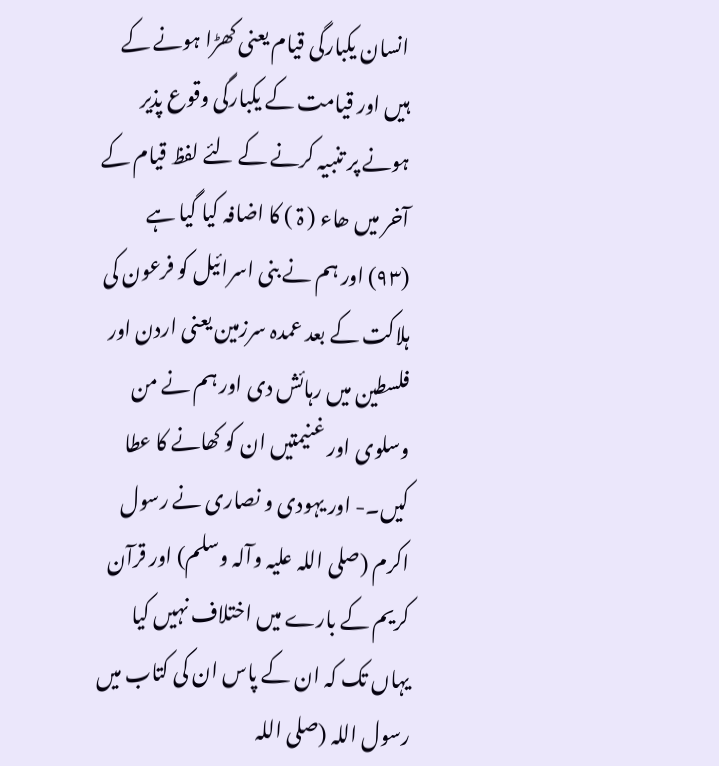انسان یکبارگی قیام یعنی کھڑا ہونے کے ہیں اور قیامت کے یکبارگی وقوع پذیر ہونے پر تنبیہ کرنے کے لئے لفظ قیام کے آخر میں ھاء ( ۃ ) کا اضافہ کیا گیا ہے
(٩٣) اور ہم نے بنی اسرائیل کو فرعون کی ہلاکت کے بعد عمدہ سرزمین یعنی اردن اور فلسطین میں رہائش دی اور ہم نے من وسلوی اور غنیمتیں ان کو کھانے کا عطا کیں۔- اور یہودی و نصاری نے رسول اکرم (صلی اللہ علیہ وآلہ وسلم) اور قرآن کریم کے بارے میں اختلاف نہیں کیا یہاں تک کہ ان کے پاس ان کی کتاب میں رسول اللہ (صلی اللہ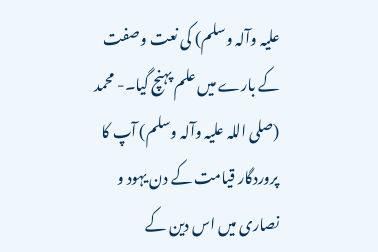علیہ وآلہ وسلم) کی نعت وصفت کے بارے میں علم پہنچ گیا۔- محمد (صلی اللہ علیہ وآلہ وسلم) آپ کا پروردگار قیامت کے دن یہود و نصاری میں اس دین کے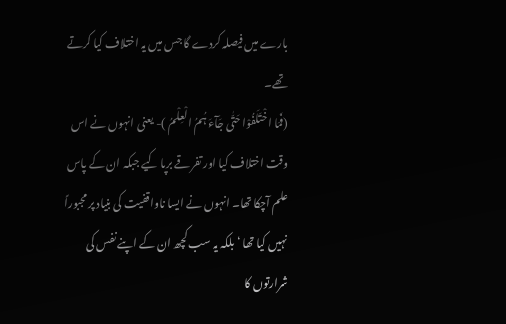بارے میں فیصلہ کردے گا جس میں یہ اختلاف کیا کرتے تھے۔
(فَمَا اخْتَلَفُوْا حَتّٰی جَآءَ ہُمُ الْعِلْمُ )- یعنی انہوں نے اس وقت اختلاف کیا اور تفرقے برپا کیے جبکہ ان کے پاس علم آچکا تھا۔ انہوں نے ایسا ناواقفیت کی بنیاد پر مجبوراً نہیں کیا تھا ‘ بلکہ یہ سب کچھ ان کے اپنے نفس کی شرارتوں کا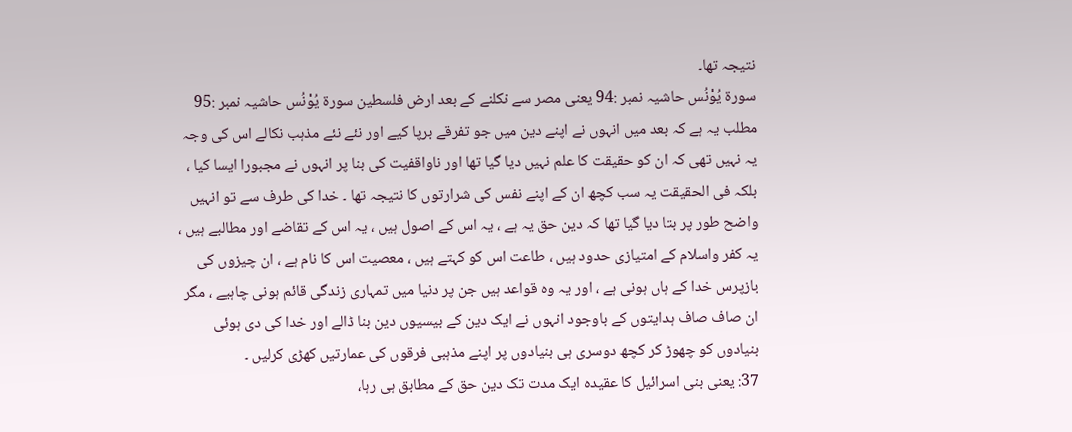نتیجہ تھا۔
سورة یُوْنُس حاشیہ نمبر :94 یعنی مصر سے نکلنے کے بعد ارض فلسطین سورة یُوْنُس حاشیہ نمبر :95 مطلب یہ ہے کہ بعد میں انہوں نے اپنے دین میں جو تفرقے برپا کیے اور نئے نئے مذہب نکالے اس کی وجہ یہ نہیں تھی کہ ان کو حقیقت کا علم نہیں دیا گیا تھا اور ناواقفیت کی بنا پر انہوں نے مجبورا ایسا کیا ، بلکہ فی الحقیقت یہ سب کچھ ان کے اپنے نفس کی شرارتوں کا نتیجہ تھا ۔ خدا کی طرف سے تو انہیں واضح طور پر بتا دیا گیا تھا کہ دین حق یہ ہے ، یہ اس کے اصول ہیں ، یہ اس کے تقاضے اور مطالبے ہیں ، یہ کفر واسلام کے امتیازی حدود ہیں ، طاعت اس کو کہتے ہیں ، معصیت اس کا نام ہے ، ان چیزوں کی بازپرس خدا کے ہاں ہونی ہے ، اور یہ وہ قواعد ہیں جن پر دنیا میں تمہاری زندگی قائم ہونی چاہیے ، مگر ان صاف صاف ہدایتوں کے باوجود انہوں نے ایک دین کے بیسیوں دین بنا ڈالے اور خدا کی دی ہوئی بنیادوں کو چھوڑ کر کچھ دوسری ہی بنیادوں پر اپنے مذہبی فرقوں کی عمارتیں کھڑی کرلیں ۔
37: یعنی بنی اسرائیل کا عقیدہ ایک مدت تک دین حق کے مطابق ہی رہا،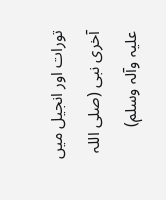تورات اور انجیل میں آخری نبی (صلی اللہ علیہ وآلہ وسلم)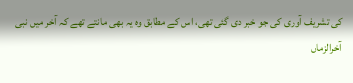کی تشریف آوری کی جو خبر دی گئی تھی، اس کے مطابق وہ یہ بھی مانتے تھے کہ آخر میں نبی آخرالزماں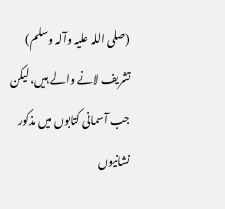(صلی اللہ علیہ وآلہ وسلم) تشریف لانے والے ہیں، لیکن جب آسمانی کتابوں میں مذکور نشانیوں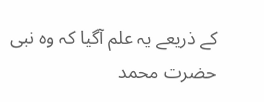کے ذریعے یہ علم آگیا کہ وہ نبی حضرت محمد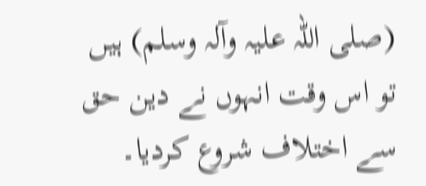(صلی اللہ علیہ وآلہ وسلم) ہیں تو اس وقت انہوں نے دین حق سے اختلاف شروع کردیا۔